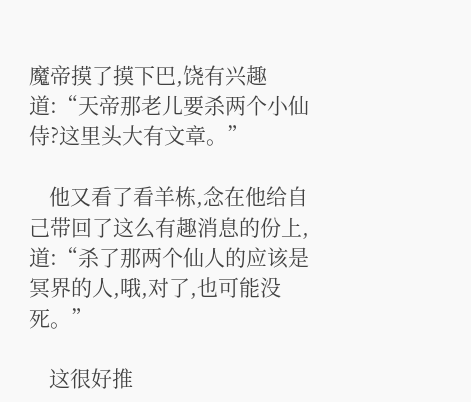魔帝摸了摸下巴,饶有兴趣道:“天帝那老儿要杀两个小仙侍?这里头大有文章。”

    他又看了看羊栋,念在他给自己带回了这么有趣消息的份上,道:“杀了那两个仙人的应该是冥界的人,哦,对了,也可能没死。”

    这很好推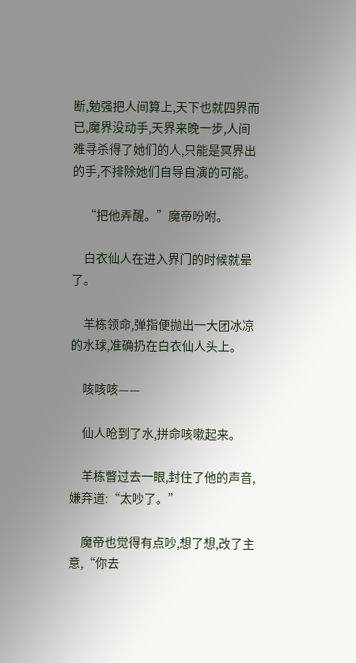断,勉强把人间算上,天下也就四界而已,魔界没动手,天界来晚一步,人间难寻杀得了她们的人,只能是冥界出的手,不排除她们自导自演的可能。

    “把他弄醒。”魔帝吩咐。

    白衣仙人在进入界门的时候就晕了。

    羊栋领命,弹指便抛出一大团冰凉的水球,准确扔在白衣仙人头上。

    咳咳咳——

    仙人呛到了水,拼命咳嗽起来。

    羊栋瞥过去一眼,封住了他的声音,嫌弃道:“太吵了。”

    魔帝也觉得有点吵,想了想,改了主意,“你去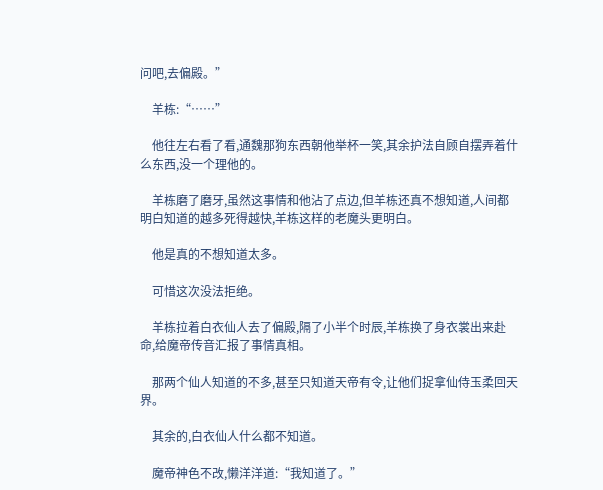问吧,去偏殿。”

    羊栋:“……”

    他往左右看了看,通魏那狗东西朝他举杯一笑,其余护法自顾自摆弄着什么东西,没一个理他的。

    羊栋磨了磨牙,虽然这事情和他沾了点边,但羊栋还真不想知道,人间都明白知道的越多死得越快,羊栋这样的老魔头更明白。

    他是真的不想知道太多。

    可惜这次没法拒绝。

    羊栋拉着白衣仙人去了偏殿,隔了小半个时辰,羊栋换了身衣裳出来赴命,给魔帝传音汇报了事情真相。

    那两个仙人知道的不多,甚至只知道天帝有令,让他们捉拿仙侍玉柔回天界。

    其余的,白衣仙人什么都不知道。

    魔帝神色不改,懒洋洋道:“我知道了。”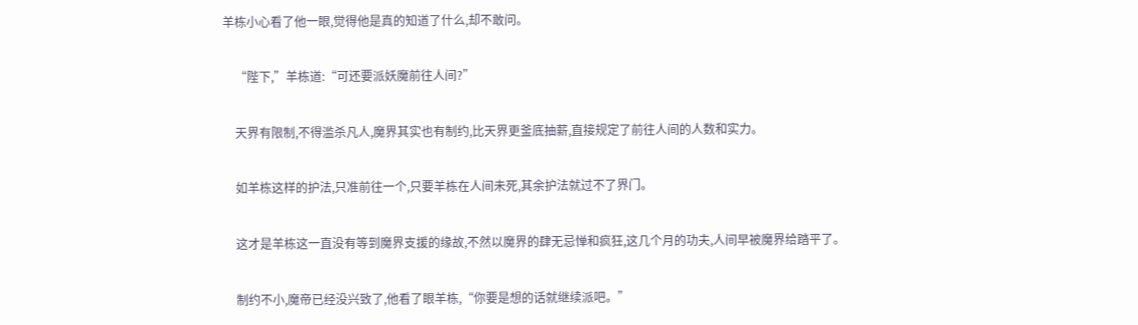羊栋小心看了他一眼,觉得他是真的知道了什么,却不敢问。

    “陛下,”羊栋道:“可还要派妖魔前往人间?”

    天界有限制,不得滥杀凡人,魔界其实也有制约,比天界更釜底抽薪,直接规定了前往人间的人数和实力。

    如羊栋这样的护法,只准前往一个,只要羊栋在人间未死,其余护法就过不了界门。

    这才是羊栋这一直没有等到魔界支援的缘故,不然以魔界的肆无忌惮和疯狂,这几个月的功夫,人间早被魔界给踏平了。

    制约不小,魔帝已经没兴致了,他看了眼羊栋,“你要是想的话就继续派吧。”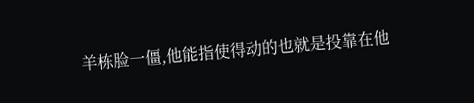羊栋脸一僵,他能指使得动的也就是投靠在他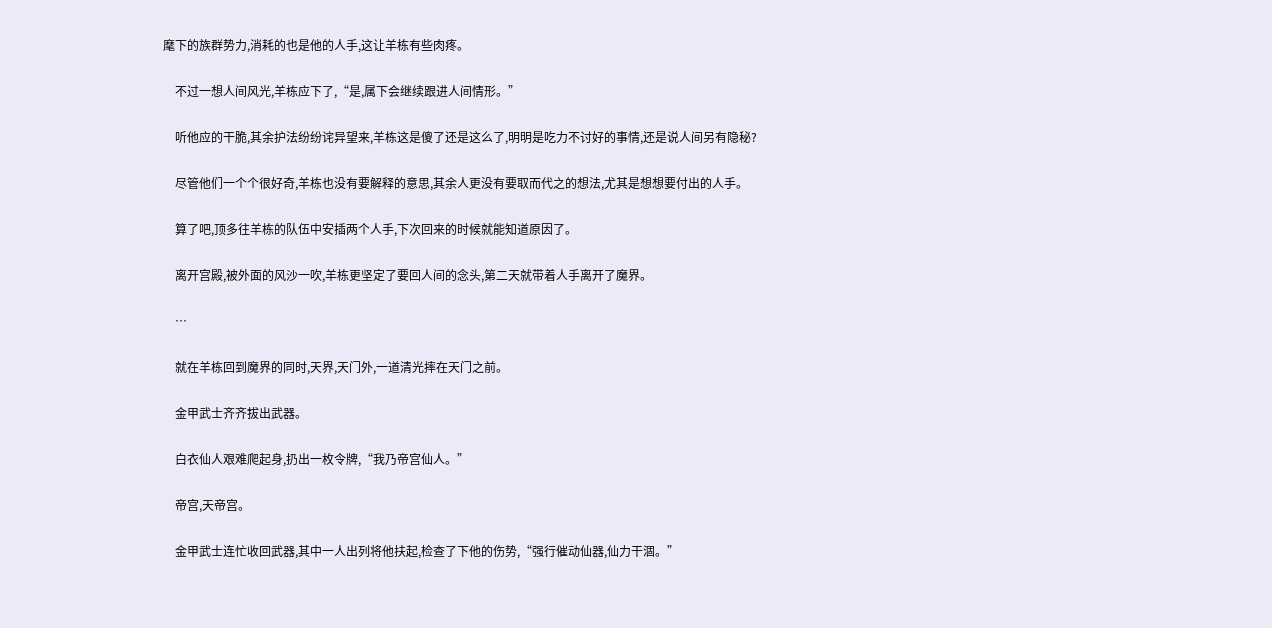麾下的族群势力,消耗的也是他的人手,这让羊栋有些肉疼。

    不过一想人间风光,羊栋应下了,“是,属下会继续跟进人间情形。”

    听他应的干脆,其余护法纷纷诧异望来,羊栋这是傻了还是这么了,明明是吃力不讨好的事情,还是说人间另有隐秘?

    尽管他们一个个很好奇,羊栋也没有要解释的意思,其余人更没有要取而代之的想法,尤其是想想要付出的人手。

    算了吧,顶多往羊栋的队伍中安插两个人手,下次回来的时候就能知道原因了。

    离开宫殿,被外面的风沙一吹,羊栋更坚定了要回人间的念头,第二天就带着人手离开了魔界。

    …

    就在羊栋回到魔界的同时,天界,天门外,一道清光摔在天门之前。

    金甲武士齐齐拔出武器。

    白衣仙人艰难爬起身,扔出一枚令牌,“我乃帝宫仙人。”

    帝宫,天帝宫。

    金甲武士连忙收回武器,其中一人出列将他扶起,检查了下他的伤势,“强行催动仙器,仙力干涸。”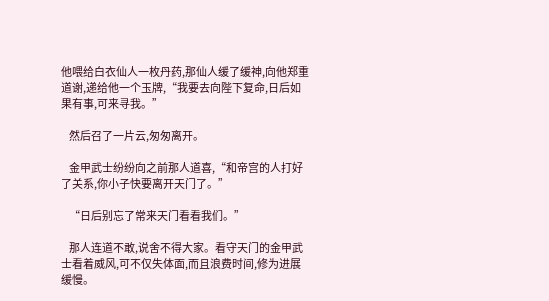他喂给白衣仙人一枚丹药,那仙人缓了缓神,向他郑重道谢,递给他一个玉牌,“我要去向陛下复命,日后如果有事,可来寻我。”

    然后召了一片云,匆匆离开。

    金甲武士纷纷向之前那人道喜,“和帝宫的人打好了关系,你小子快要离开天门了。”

    “日后别忘了常来天门看看我们。”

    那人连道不敢,说舍不得大家。看守天门的金甲武士看着威风,可不仅失体面,而且浪费时间,修为进展缓慢。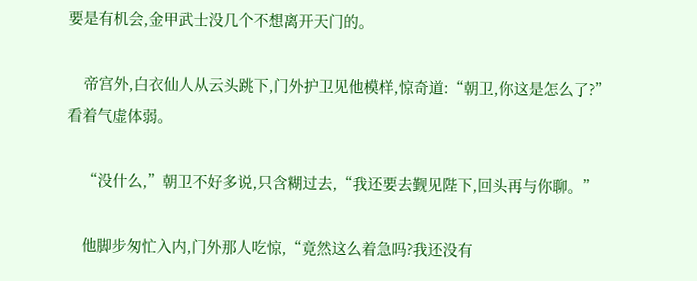要是有机会,金甲武士没几个不想离开天门的。

    帝宫外,白衣仙人从云头跳下,门外护卫见他模样,惊奇道:“朝卫,你这是怎么了?”看着气虚体弱。

    “没什么,”朝卫不好多说,只含糊过去,“我还要去觐见陛下,回头再与你聊。”

    他脚步匆忙入内,门外那人吃惊,“竟然这么着急吗?我还没有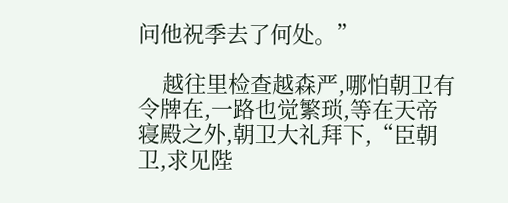问他祝季去了何处。”

    越往里检查越森严,哪怕朝卫有令牌在,一路也觉繁琐,等在天帝寝殿之外,朝卫大礼拜下,“臣朝卫,求见陛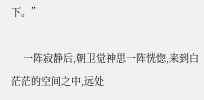下。”

    一阵寂静后,朝卫觉神思一阵恍惚,来到白茫茫的空间之中,远处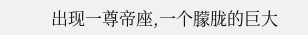出现一尊帝座,一个朦胧的巨大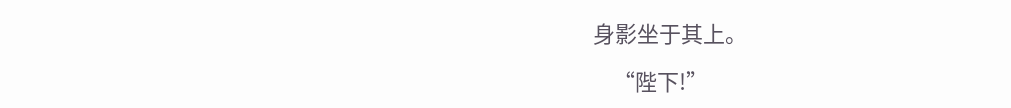身影坐于其上。

    “陛下!”